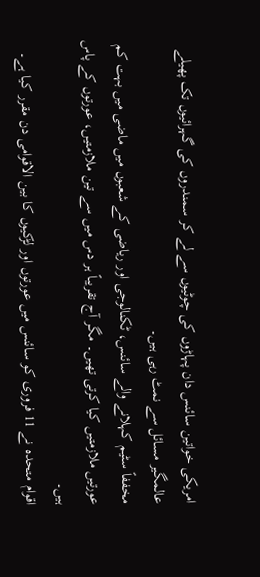امریکی خواتین سائنس دان پہاڑوں کی چوٹیوں سے لے کر سمندروں کی گہرائیوں تک پھیلے عالمگیر مسائل سے نمٹ رہی ہیں۔
مخففاً سٹیم کہلانے والے سائنس، ٹکنالوجی اور ریاضی کے شعبوں میں ماضی میں بہت کم عورتیں ملازمتیں کیا کرتی تھیں۔ مگر آج تقریباً ہر دس میں سے تین ملازمتیں، عورتوں کے پاس ہیں۔
اقوام متحدہ نے 11 فروری کو سائنس میں عورتوں اور لڑکیوں کا بین الاقوامی دن مقرر کیا ہے۔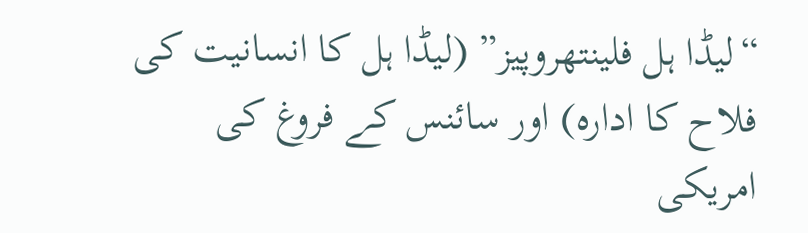“لیڈا ہل فلینتھروپیز” (لیڈا ہل کا انسانیت کی فلاح کا ادارہ) اور سائنس کے فروغ کی امریکی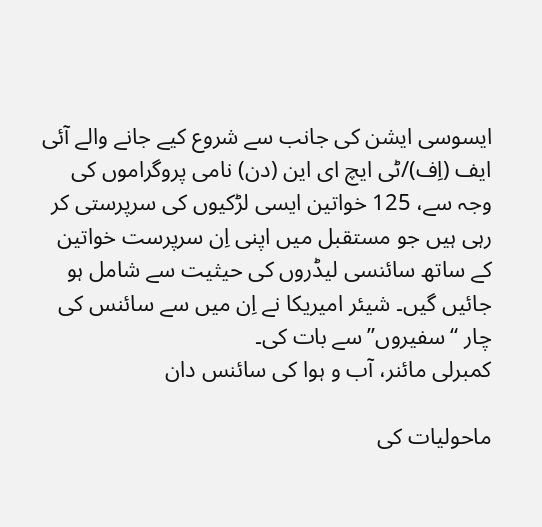ایسوسی ایشن کی جانب سے شروع کیے جانے والے آئی ایف (اِف)/ٹی ایچ ای این (دن) نامی پروگراموں کی وجہ سے، 125 خواتین ایسی لڑکیوں کی سرپرستی کر رہی ہیں جو مستقبل میں اپنی اِن سرپرست خواتین کے ساتھ سائنسی لیڈروں کی حیثیت سے شامل ہو جائیں گیں۔ شیئر امیریکا نے اِن میں سے سائنس کی چار “سفیروں” سے بات کی۔
کمبرلی مائنر، آب و ہوا کی سائنس دان

ماحولیات کی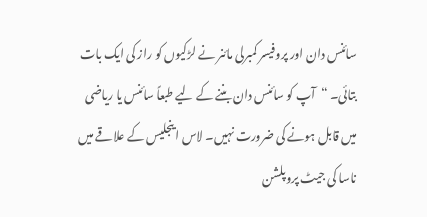سائنس دان اور پروفیسر کمبرلی مائنر نے لڑکیوں کو راز کی ایک بات بتائی۔ “آپ کو سائنس دان بننے کے لیے طبعاً سائنس یا ریاضی میں قابل ہونے کی ضرورت نہیں۔ لاس اینجلیس کے علاقے میں ناسا کی جیٹ پروپلشن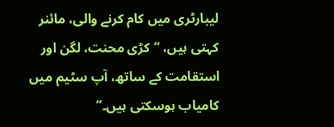لیبارٹری میں کام کرنے والی، مائنر کہتی ہیں، “کڑی محنت، لگن اور استقامت کے ساتھ، آپ سٹیم میں کامیاب ہوسکتی ہیں۔”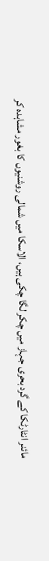مائنر انٹارٹکا کے گرد بحری جہاز میں چکر لگا چکی ہیں، الاسکا میں شمالی روشنیوں کا بغور مشاہدہ کر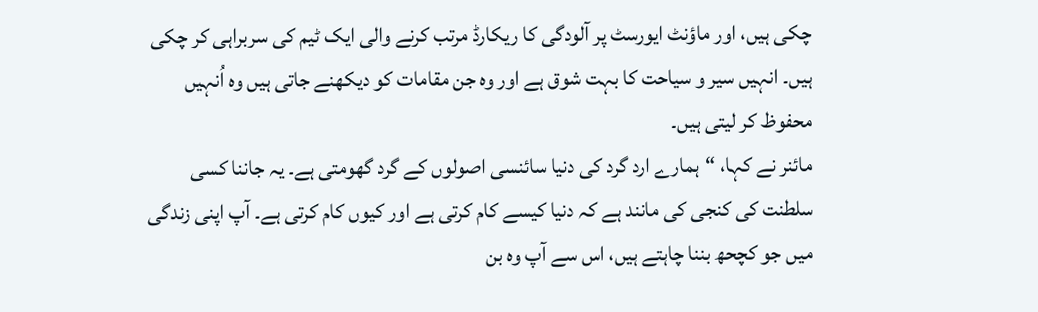چکی ہیں، اور ماؤنٹ ایورسٹ پر آلودگی کا ریکارڈ مرتب کرنے والی ایک ٹیم کی سربراہی کر چکی ہیں۔ انہیں سیر و سیاحت کا بہت شوق ہے اور وہ جن مقامات کو دیکھنے جاتی ہیں وہ اُنہیں محفوظ کر لیتی ہیں۔
مائنر نے کہا، “ہمارے ارد گرد کی دنیا سائنسی اصولوں کے گرد گھومتی ہے۔ یہ جاننا کسی سلطنت کی کنجی کی مانند ہے کہ دنیا کیسے کام کرتی ہے اور کیوں کام کرتی ہے۔ آپ اپنی زندگی میں جو کچحھ بننا چاہتے ہیں، اس سے آپ وہ بن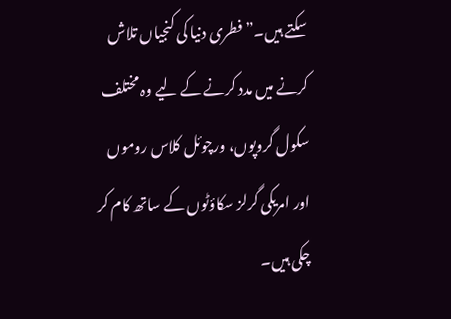سکتے ہیں۔” فطری دنیا کی کنجیاں تلاش کرنے میں مدد کرنے کے لیے وہ مختلف سکول گروپوں، ورچوئل کلاس روموں اور امریکی گرلز سکاؤٹوں کے ساتھ کام کر چکی ہیں۔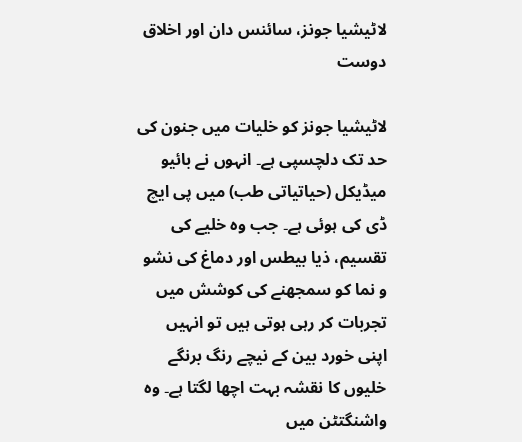لاٹیشیا جونز، سائنس دان اور اخلاق دوست

لاٹیشیا جونز کو خلیات میں جنون کی حد تک دلچسپی ہے۔ انہوں نے بائیو میڈیکل (حیاتیاتی طب) میں پی ایچ ڈی کی ہوئی ہے۔ جب وہ خلیے کی تقسیم، ذیا بیطس اور دماغ کی نشو و نما کو سمجھنے کی کوشش میں تجربات کر رہی ہوتی ہیں تو انہیں اپنی خورد بین کے نیچے رنگ برنگے خلیوں کا نقشہ بہت اچھا لگتا ہے۔ وہ واشنگتٹن میں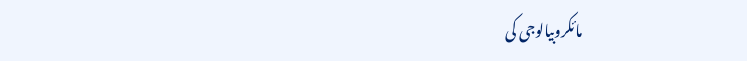مائکروبیالوجی کی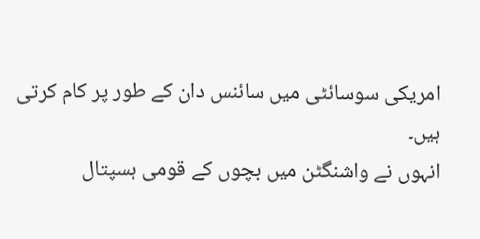امریکی سوسائٹی میں سائنس دان کے طور پر کام کرتی ہیں۔
انہوں نے واشنگٹن میں بچوں کے قومی ہسپتال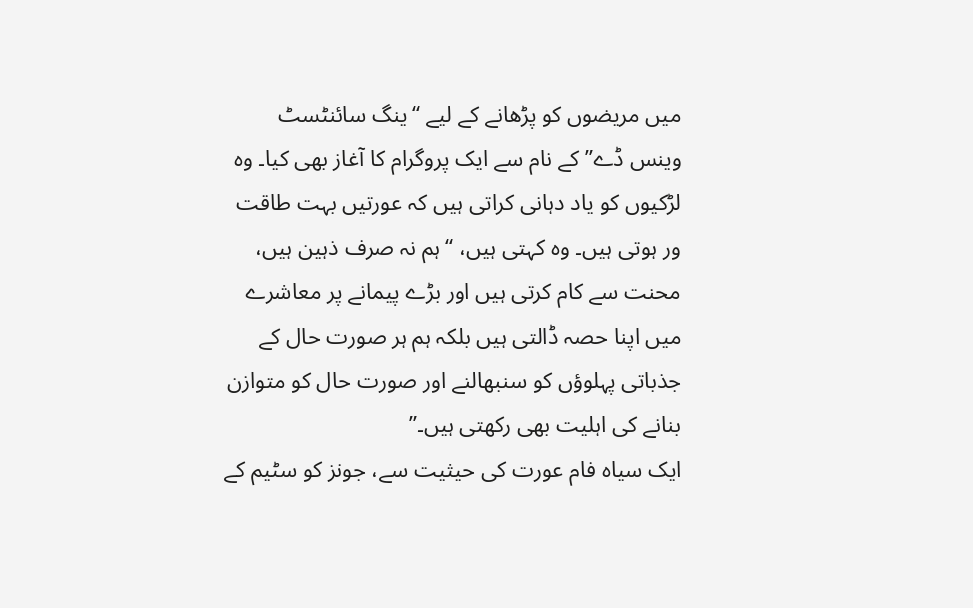میں مریضوں کو پڑھانے کے لیے “ینگ سائنٹسٹ وینس ڈے” کے نام سے ایک پروگرام کا آغاز بھی کیا۔ وہ لڑکیوں کو یاد دہانی کراتی ہیں کہ عورتیں بہت طاقت ور ہوتی ہیں۔ وہ کہتی ہیں، “ہم نہ صرف ذہین ہیں، محنت سے کام کرتی ہیں اور بڑے پیمانے پر معاشرے میں اپنا حصہ ڈالتی ہیں بلکہ ہم ہر صورت حال کے جذباتی پہلوؤں کو سنبھالنے اور صورت حال کو متوازن بنانے کی اہلیت بھی رکھتی ہیں۔”
ایک سیاہ فام عورت کی حیثیت سے، جونز کو سٹیم کے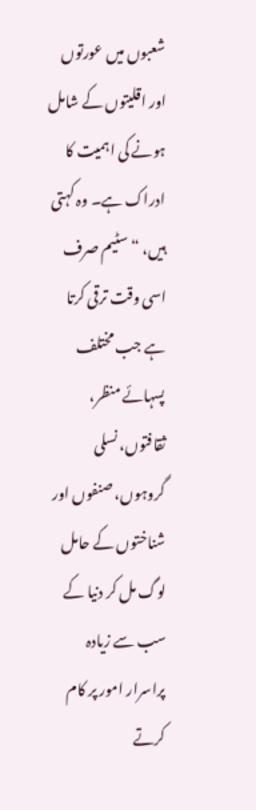شعبوں میں عورتوں اور اقلیتوں کے شامل ہونے کی اہمیت کا ادراک ہے۔ وہ کہتی ہیں، “سٹیم صرف اسی وقت ترقی کرتا ہے جب مختلف پسہائے منظر، ثقافتوں، نسلی گروہوں، صنفوں اور شناختوں کے حامل لوگ مل کر دنیا کے سب سے زیادہ پراسرار امور پر کام کرتے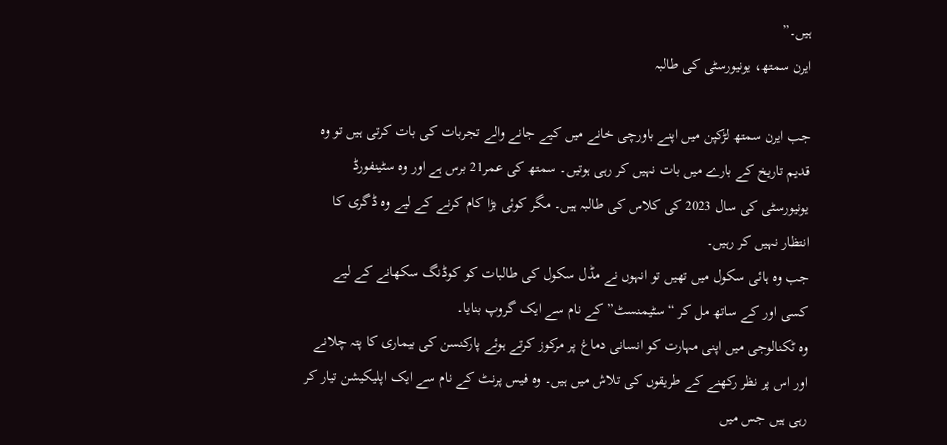ہیں۔”
ایرن سمتھ، یونیورسٹی کی طالبہ

جب ایرن سمتھ لڑکپن میں اپنے باورچی خانے میں کیے جانے والے تجربات کی بات کرتی ہیں تو وہ قدیم تاریخ کے بارے میں بات نہیں کر رہی ہوتیں۔ سمتھ کی عمر21 برس ہے اور وہ سٹینفورڈ یونیورسٹی کی سال 2023 کی کلاس کی طالبہ ہیں۔ مگر کوئی بڑا کام کرنے کے لیے وہ ڈگری کا انتظار نہیں کر رہیں۔
جب وہ ہائی سکول میں تھیں تو انہوں نے مڈل سکول کی طالبات کو کوڈنگ سکھانے کے لیے کسی اور کے ساتھ مل کر “سٹیمنسٹ” کے نام سے ایک گروپ بنایا۔
وہ ٹکنالوجی میں اپنی مہارت کو انسانی دماغ پر مرکوز کرتے ہوئے پارکنسن کی بیماری کا پتہ چلانے اور اس پر نظر رکھنے کے طریقوں کی تلاش میں ہیں۔ وہ فیس پرنٹ کے نام سے ایک اپلیکیشن تیار کر رہی ہیں جس میں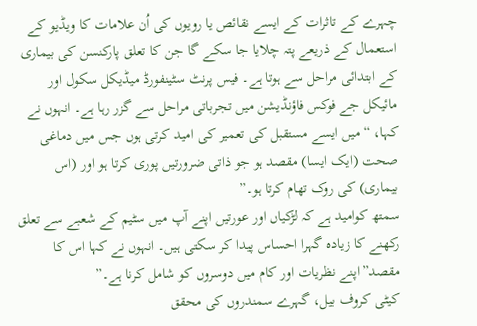چہرے کے تاثرات کے ایسے نقائص یا رویوں کی اُن علامات کا ویڈیو کے استعمال کے ذریعے پتہ چلایا جا سکے گا جن کا تعلق پارکنسن کی بیماری کے ابتدائی مراحل سے ہوتا ہے۔ فیس پرنٹ سٹینفورڈ میڈیکل سکول اور مائیکل جے فوکس فاؤنڈیشن میں تجرباتی مراحل سے گزر رہا ہے۔ انہوں نے کہا، “میں ایسے مستقبل کی تعمیر کی امید کرتی ہوں جس میں دماغی صحت (ایک ایسا) مقصد ہو جو ذاتی ضرورتیں پوری کرتا ہو اور (اس بیماری) کی روک تھام کرتا ہو۔”
سمتھ کوامید ہے کہ لڑکیاں اور عورتیں اپنے آپ میں سٹیم کے شعبے سے تعلق رکھنے کا زیادہ گہرا احساس پیدا کر سکتی ہیں۔ انہوں نے کہا اس کا مقصد”اپنے نظریات اور کام میں دوسروں کو شامل کرنا ہے۔”
کیٹی کروف بیل، گہرے سمندروں کی محقق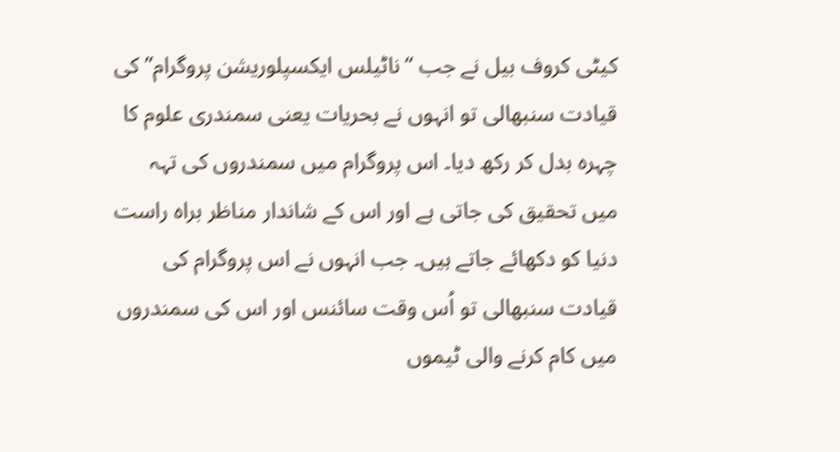کیٹی کروف بیل نے جب “ناٹیلس ایکسپلوریشن پروگرام” کی قیادت سنبھالی تو انہوں نے بحریات یعنی سمندری علوم کا چہرہ بدل کر رکھ دیا۔ اس پروگرام میں سمندروں کی تہہ میں تحقیق کی جاتی ہے اور اس کے شاندار مناظر براہ راست دنیا کو دکھائے جاتے ہیں۔ جب انہوں نے اس پروگرام کی قیادت سنبھالی تو اُس وقت سائنس اور اس کی سمندروں میں کام کرنے والی ٹیموں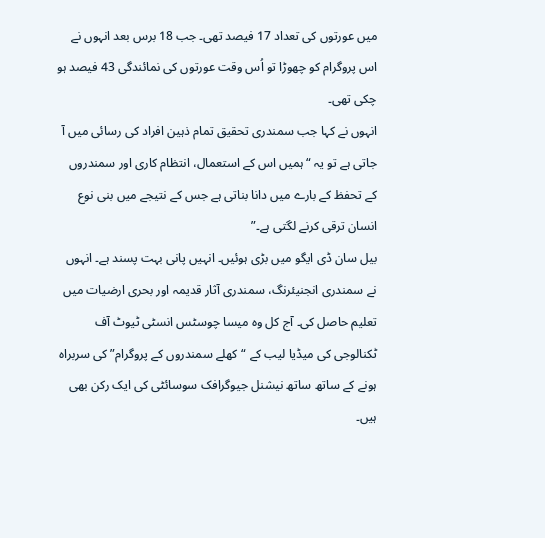میں عورتوں کی تعداد 17 فیصد تھی۔ جب 18 برس بعد انہوں نے اس پروگرام کو چھوڑا تو اُس وقت عورتوں کی نمائندگی 43 فیصد ہو چکی تھی۔
انہوں نے کہا جب سمندری تحقیق تمام ذہین افراد کی رسائی میں آ جاتی ہے تو یہ “ہمیں اس کے استعمال، انتظام کاری اور سمندروں کے تحفظ کے بارے میں دانا بناتی ہے جس کے نتیجے میں بنی نوع انسان ترقی کرنے لگتی ہے۔”
بیل سان ڈی ایگو میں بڑی ہوئیں۔ انہیں پانی بہت پسند ہے۔ انہوں نے سمندری انجنیئرنگ، سمندری آثار قدیمہ اور بحری ارضیات میں تعلیم حاصل کی۔ آج کل وہ میسا چوسٹس انسٹی ٹیوٹ آف ٹکنالوجی کی میڈیا لیب کے “کھلے سمندروں کے پروگرام” کی سربراہ ہونے کے ساتھ ساتھ نیشنل جیوگرافک سوسائٹی کی ایک رکن بھی ہیں۔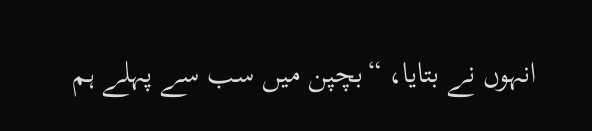انہوں نے بتایا، “بچپن میں سب سے پہلے ہم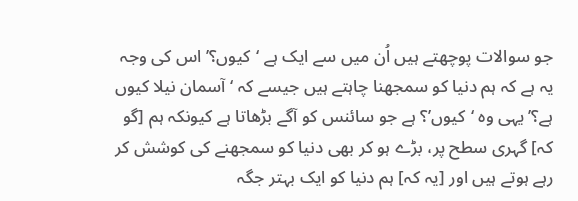جو سوالات پوچھتے ہیں اُن میں سے ایک ہے ‘کیوں؟’ اس کی وجہ یہ ہے کہ ہم دنیا کو سمجھنا چاہتے ہیں جیسے کہ ‘آسمان نیلا کیوں ہے؟’ یہی وہ ‘کیوں’؟ ہے جو سائنس کو آگے بڑھاتا ہے کیونکہ ہم [گو کہ] گہری سطح پر، بڑے ہو کر بھی دنیا کو سمجھنے کی کوشش کر رہے ہوتے ہیں اور [یہ کہ] ہم دنیا کو ایک بہتر جگہ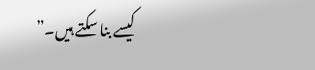کیسے بنا سکتے ہیں۔”